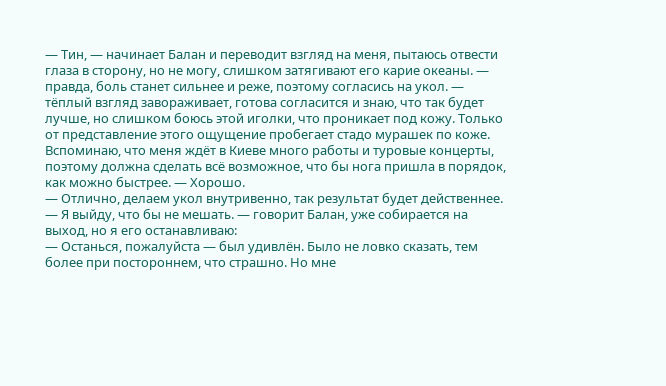— Тин, — начинает Балан и переводит взгляд на меня, пытаюсь отвести глаза в сторону, но не могу, слишком затягивают его карие океаны. — правда, боль станет сильнее и реже, поэтому согласись на укол. — тёплый взгляд завораживает, готова согласится и знаю, что так будет лучше, но слишком боюсь этой иголки, что проникает под кожу. Только от представление этого ощущение пробегает стадо мурашек по коже. Вспоминаю, что меня ждёт в Киеве много работы и туровые концерты, поэтому должна сделать всё возможное, что бы нога пришла в порядок, как можно быстрее. — Хорошо.
— Отлично, делаем укол внутривенно, так результат будет действеннее.
— Я выйду, что бы не мешать. — говорит Балан, уже собирается на выход, но я его останавливаю:
— Останься, пожалуйста — был удивлён. Было не ловко сказать, тем более при постороннем, что страшно. Но мне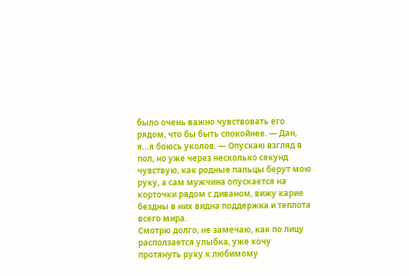было очень важно чувствовать его рядом, что бы быть спокойнее. — Дан, я…я боюсь уколов. — Опускаю взгляд в пол, но уже через несколько секунд чувствую, как родные пальцы берут мою руку, а сам мужчина опускается на корточки рядом с диваном, вижу карие бездны в них видна поддержка и теплота всего мира.
Смотрю долго, не замечаю, как по лицу расползается улыбка, уже хочу протянуть руку к любимому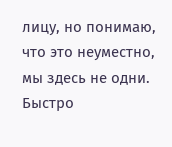лицу, но понимаю, что это неуместно, мы здесь не одни. Быстро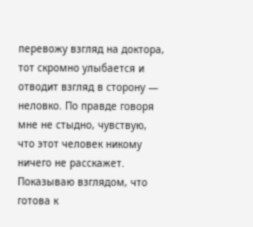перевожу взгляд на доктора, тот скромно улыбается и отводит взгляд в сторону — неловко. По правде говоря мне не стыдно, чувствую, что этот человек никому ничего не расскажет. Показываю взглядом, что готова к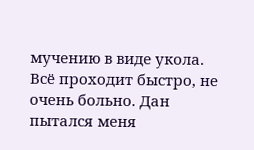мучению в виде укола. Всё проходит быстро, не очень больно. Дан пытался меня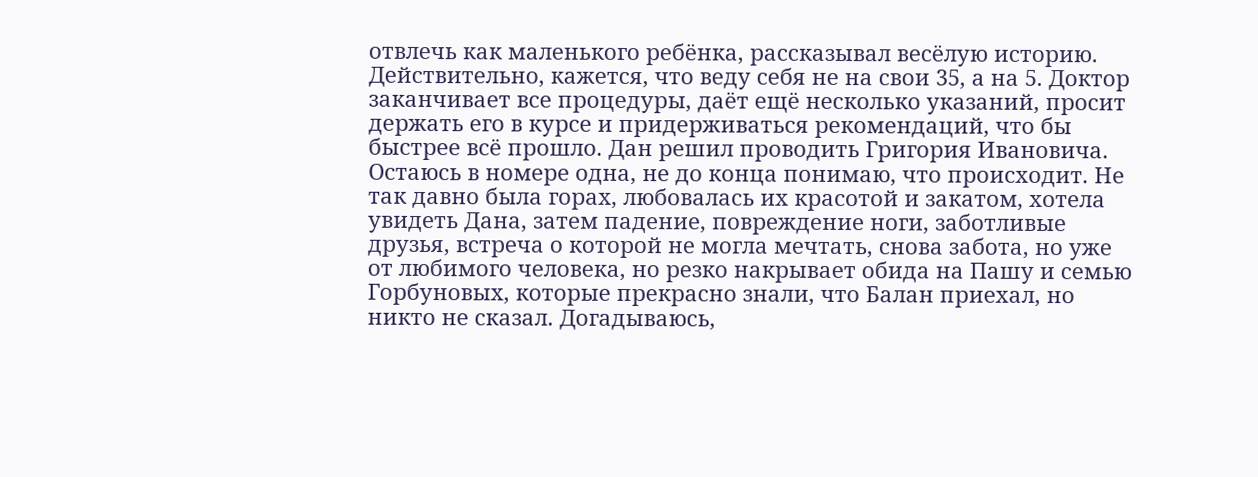отвлечь как маленького ребёнка, рассказывал весёлую историю. Действительно, кажется, что веду себя не на свои 35, а на 5. Доктор заканчивает все процедуры, даёт ещё несколько указаний, просит держать его в курсе и придерживаться рекомендаций, что бы быстрее всё прошло. Дан решил проводить Григория Ивановича. Остаюсь в номере одна, не до конца понимаю, что происходит. Не так давно была горах, любовалась их красотой и закатом, хотела увидеть Дана, затем падение, повреждение ноги, заботливые друзья, встреча о которой не могла мечтать, снова забота, но уже от любимого человека, но резко накрывает обида на Пашу и семью Горбуновых, которые прекрасно знали, что Балан приехал, но никто не сказал. Догадываюсь,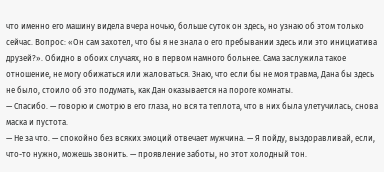что именно его машину видела вчера ночью, больше суток он здесь, но узнаю об этом только сейчас. Вопрос: «Он сам захотел, что бы я не знала о его пребывании здесь или это инициатива друзей?». Обидно в обоих случаях, но в первом намного больнее. Сама заслужила такое отношение, не могу обижаться или жаловаться. Знаю, что если бы не моя травма, Дана бы здесь не было, стоило об это подумать, как Дан оказывается на пороге комнаты.
— Спасибо. — говорю и смотрю в его глаза, но вся та теплота, что в них была улетучилась, снова маска и пустота.
— Не за что. — спокойно без всяких эмоций отвечает мужчина. — Я пойду, выздоравливай, если, что-то нужно, можешь звонить. — проявление заботы, но этот холодный тон.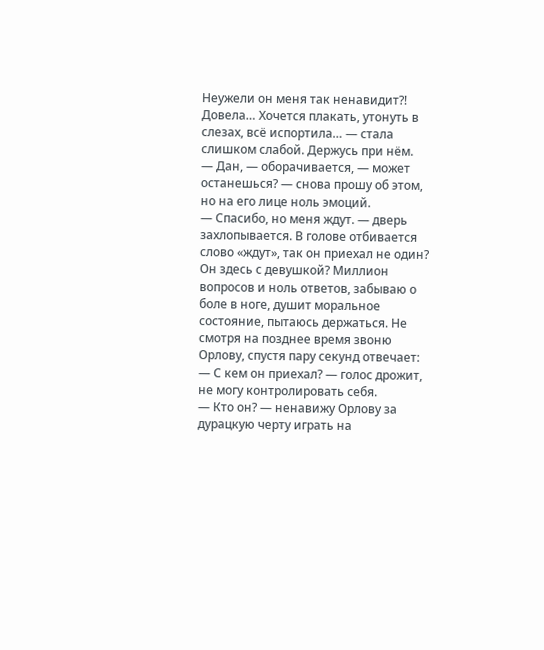Неужели он меня так ненавидит?! Довела… Хочется плакать, утонуть в слезах, всё испортила… — стала слишком слабой. Держусь при нём.
— Дан, — оборачивается, — может останешься? — снова прошу об этом, но на его лице ноль эмоций.
— Спасибо, но меня ждут. — дверь захлопывается. В голове отбивается слово «ждут», так он приехал не один? Он здесь с девушкой? Миллион вопросов и ноль ответов, забываю о боле в ноге, душит моральное состояние, пытаюсь держаться. Не смотря на позднее время звоню Орлову, спустя пару секунд отвечает:
— С кем он приехал? — голос дрожит, не могу контролировать себя.
— Кто он? — ненавижу Орлову за дурацкую черту играть на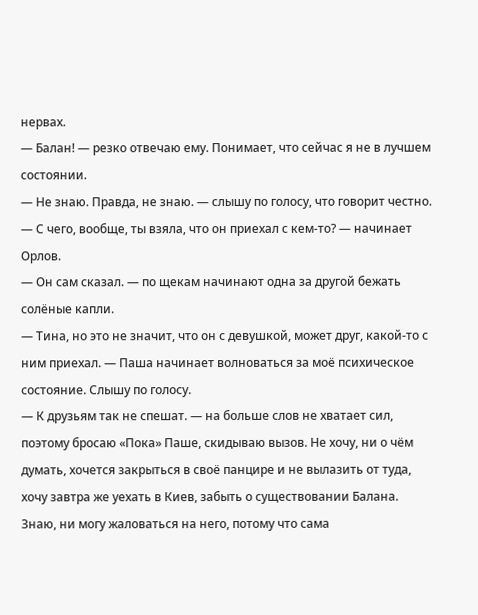нервах.
— Балан! — резко отвечаю ему. Понимает, что сейчас я не в лучшем состоянии.
— Не знаю. Правда, не знаю. — слышу по голосу, что говорит честно. — С чего, вообще, ты взяла, что он приехал с кем-то? — начинает Орлов.
— Он сам сказал. — по щекам начинают одна за другой бежать солёные капли.
— Тина, но это не значит, что он с девушкой, может друг, какой-то с ним приехал. — Паша начинает волноваться за моё психическое состояние. Слышу по голосу.
— К друзьям так не спешат. — на больше слов не хватает сил, поэтому бросаю «Пока» Паше, скидываю вызов. Не хочу, ни о чём думать, хочется закрыться в своё панцире и не вылазить от туда, хочу завтра же уехать в Киев, забыть о существовании Балана. Знаю, ни могу жаловаться на него, потому что сама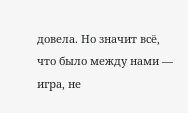довела. Но значит всё, что было между нами — игра, не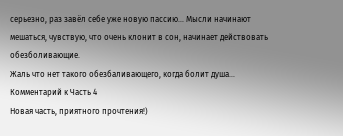серьезно, раз завёл себе уже новую пассию… Мысли начинают мешаться, чувствую, что очень клонит в сон, начинает действовать обезболивающие.
Жаль что нет такого обезбаливающего, когда болит душа…
Комментарий к Часть 4
Новая часть, приятного прочтения!)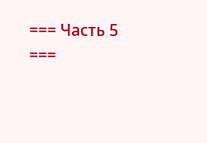=== Часть 5 ===